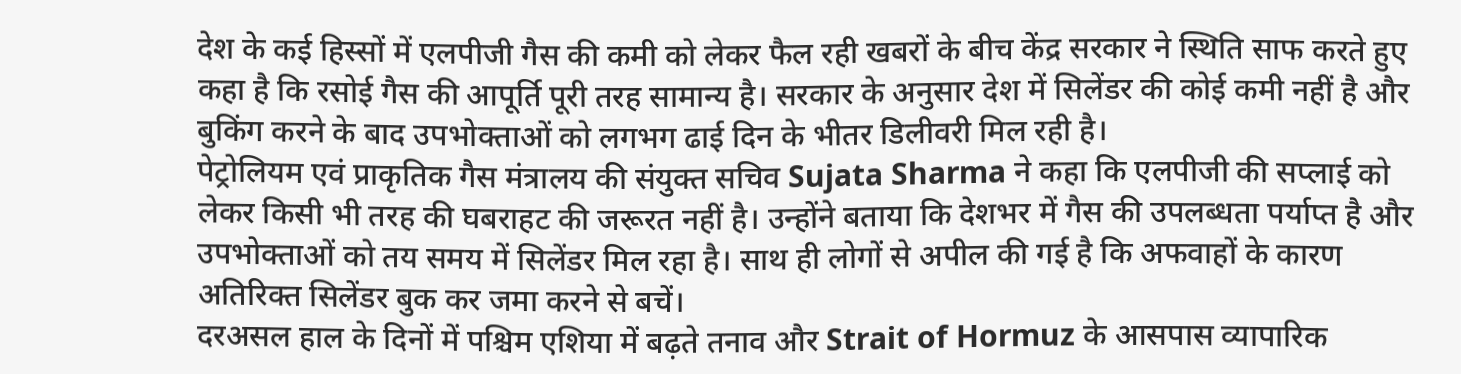देश के कई हिस्सों में एलपीजी गैस की कमी को लेकर फैल रही खबरों के बीच केंद्र सरकार ने स्थिति साफ करते हुए कहा है कि रसोई गैस की आपूर्ति पूरी तरह सामान्य है। सरकार के अनुसार देश में सिलेंडर की कोई कमी नहीं है और बुकिंग करने के बाद उपभोक्ताओं को लगभग ढाई दिन के भीतर डिलीवरी मिल रही है।
पेट्रोलियम एवं प्राकृतिक गैस मंत्रालय की संयुक्त सचिव Sujata Sharma ने कहा कि एलपीजी की सप्लाई को लेकर किसी भी तरह की घबराहट की जरूरत नहीं है। उन्होंने बताया कि देशभर में गैस की उपलब्धता पर्याप्त है और उपभोक्ताओं को तय समय में सिलेंडर मिल रहा है। साथ ही लोगों से अपील की गई है कि अफवाहों के कारण अतिरिक्त सिलेंडर बुक कर जमा करने से बचें।
दरअसल हाल के दिनों में पश्चिम एशिया में बढ़ते तनाव और Strait of Hormuz के आसपास व्यापारिक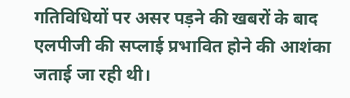गतिविधियों पर असर पड़ने की खबरों के बाद एलपीजी की सप्लाई प्रभावित होने की आशंका जताई जा रही थी।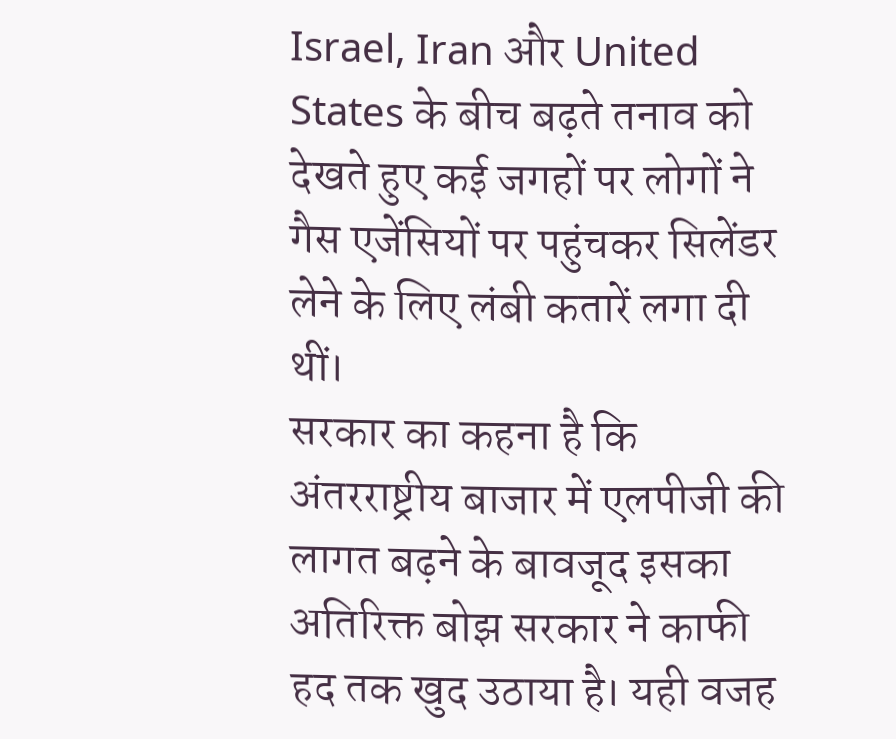Israel, Iran और United States के बीच बढ़ते तनाव को देखते हुए कई जगहों पर लोगों ने गैस एजेंसियों पर पहुंचकर सिलेंडर लेने के लिए लंबी कतारें लगा दी थीं।
सरकार का कहना है कि अंतरराष्ट्रीय बाजार में एलपीजी की लागत बढ़ने के बावजूद इसका अतिरिक्त बोझ सरकार ने काफी हद तक खुद उठाया है। यही वजह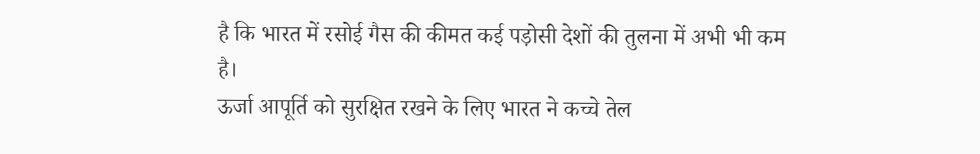है कि भारत में रसोई गैस की कीमत कई पड़ोसी देशों की तुलना में अभी भी कम है।
ऊर्जा आपूर्ति को सुरक्षित रखने के लिए भारत ने कच्चे तेल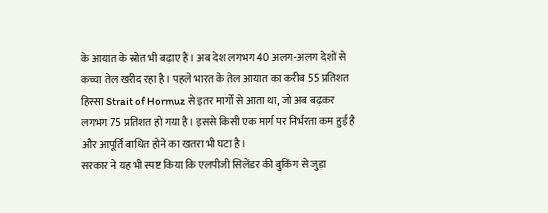के आयात के स्रोत भी बढ़ाए हैं। अब देश लगभग 40 अलग-अलग देशों से कच्चा तेल खरीद रहा है। पहले भारत के तेल आयात का करीब 55 प्रतिशत हिस्सा Strait of Hormuz से इतर मार्गों से आता था, जो अब बढ़कर लगभग 75 प्रतिशत हो गया है। इससे किसी एक मार्ग पर निर्भरता कम हुई है और आपूर्ति बाधित होने का खतरा भी घटा है।
सरकार ने यह भी स्पष्ट किया कि एलपीजी सिलेंडर की बुकिंग से जुड़ा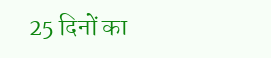25 दिनों का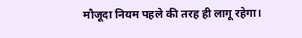मौजूदा नियम पहले की तरह ही लागू रहेगा।